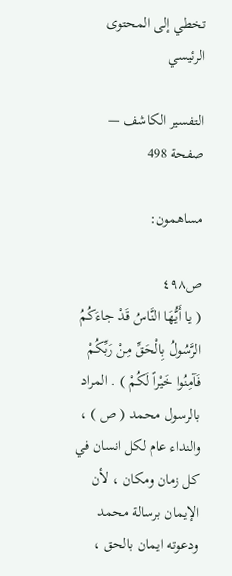تخطي إلى المحتوى الرئيسي

التفسير الكاشف — صفحة 498

مساهمون:

ص٤٩٨
( يا أَيُّهَا النَّاسُ قَدْ جاءَكُمُ الرَّسُولُ بِالْحَقِّ مِنْ رَبِّكُمْ فَآمِنُوا خَيْراً لَكُمْ ) . المراد بالرسول محمد ( ص ) ، والنداء عام لكل انسان في كل زمان ومكان ، لأن الإيمان برسالة محمد ودعوته ايمان بالحق ،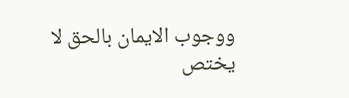ووجوب الايمان بالحق لا يختص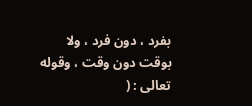بفرد ، دون فرد ، ولا بوقت دون وقت ، وقوله تعالى : (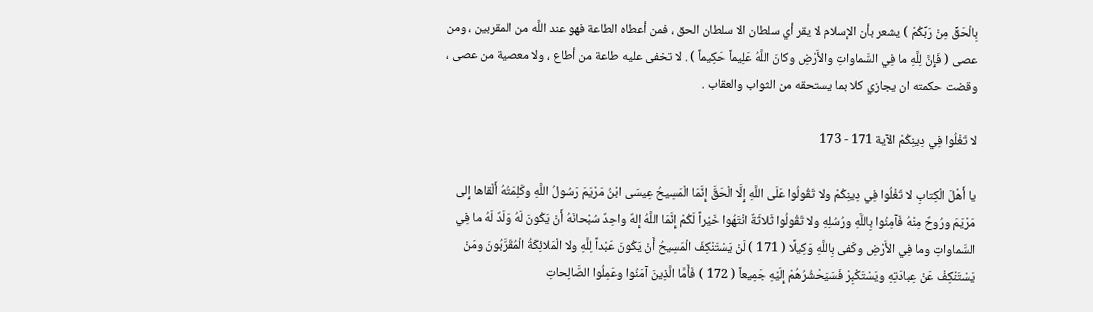بِالْحَقِّ مِنْ رَبِّكُمْ ) يشعر بأن الإسلام لا يقر أي سلطان الا سلطان الحق ، فمن أعطاه الطاعة فهو عند اللَّه من المقربين ، ومن عصى ( فَإِنَّ لِلَّهِ ما فِي السَّماواتِ والأَرْضِ وكانَ اللَّهُ عَلِيماً حَكِيماً ) . لا تخفى عليه طاعة من أطاع ، ولا معصية من عصى ، وقضت حكمته ان يجازي كلا بما يستحقه من الثواب والعقاب .

لا تَغْلُوا فِي دِينِكُمْ الآية 171 - 173

يا أَهْلَ الْكِتابِ لا تَغْلُوا فِي دِينِكُمْ ولا تَقُولُوا عَلَى اللَّهِ إِلَّا الْحَقَّ إِنَّمَا الْمَسِيحُ عِيسَى ابْنُ مَرْيَمَ رَسُولُ اللَّهِ وكَلِمَتُهُ أَلْقاها إِلى مَرْيَمَ ورُوحٌ مِنْهُ فَآمِنُوا بِاللَّهِ ورُسُلِهِ ولا تَقُولُوا ثَلاثَةٌ انْتَهُوا خَيْراً لَكُمْ إِنَّمَا اللَّهُ إِلهٌ واحِدٌ سُبْحانَهُ أَنْ يَكُونَ لَهُ وَلَدٌ لَهُ ما فِي السَّماواتِ وما فِي الأَرْضِ وكَفى بِاللَّهِ وَكِيلًا ( 171 ) لَنْ يَسْتَنْكِفَ الْمَسِيحُ أَنْ يَكُونَ عَبْداً لِلَّهِ ولا الْمَلائِكَةُ الْمُقَرَّبُونَ ومَنْ يَسْتَنْكِفْ عَنْ عِبادَتِهِ ويَسْتَكْبِرْ فَسَيَحْشُرُهُمْ إِلَيْهِ جَمِيعاً ( 172 ) فَأَمَّا الَّذِينَ آمَنُوا وعَمِلُوا الصَّالِحاتِ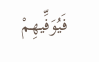فَيُوَفِّيهِمْ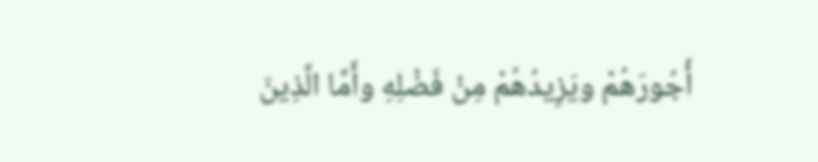أُجُورَهُمْ ويَزِيدُهُمْ مِنْ فَضْلِهِ وأَمَّا الَّذِينَ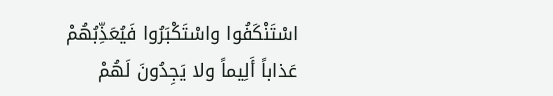اسْتَنْكَفُوا واسْتَكْبَرُوا فَيُعَذِّبُهُمْ عَذاباً أَلِيماً ولا يَجِدُونَ لَهُمْ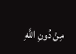مِنْ دُونِ اللَّهِ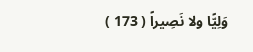وَلِيًّا ولا نَصِيراً ( 173 )